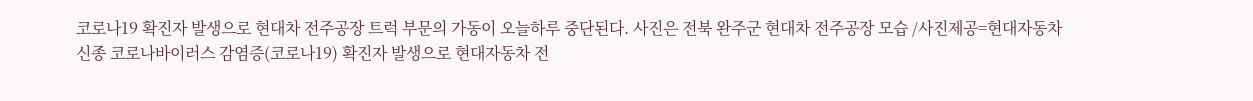코로나19 확진자 발생으로 현대차 전주공장 트럭 부문의 가동이 오늘하루 중단된다. 사진은 전북 완주군 현대차 전주공장 모습 /사진제공=현대자동차
신종 코로나바이러스 감염증(코로나19) 확진자 발생으로 현대자동차 전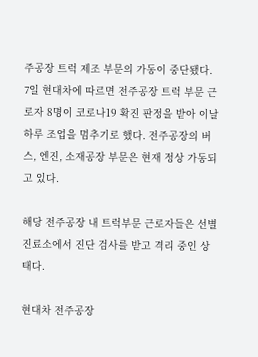주공장 트럭 제조 부문의 가동이 중단됐다.
7일 현대차에 따르면 전주공장 트럭 부문 근로자 8명이 코로나19 확진 판정을 받아 이날 하루 조업을 멈추기로 했다. 전주공장의 버스, 엔진, 소재공장 부문은 현재 정상 가동되고 있다.

해당 전주공장 내 트럭부문 근로자들은 선별진료소에서 진단 검사를 받고 격리 중인 상태다.

현대차 전주공장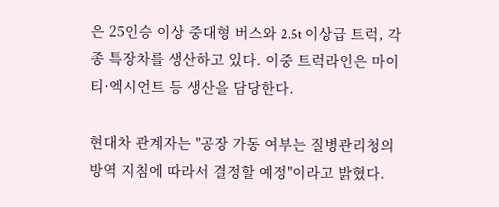은 25인승 이상 중대형 버스와 2.5t 이상급 트럭, 각종 특장차를 생산하고 있다. 이중 트럭라인은 마이티·엑시언트 등 생산을 담당한다.

현대차 관계자는 "공장 가동 여부는 질병관리청의 방역 지침에 따라서 결정할 예정"이라고 밝혔다.